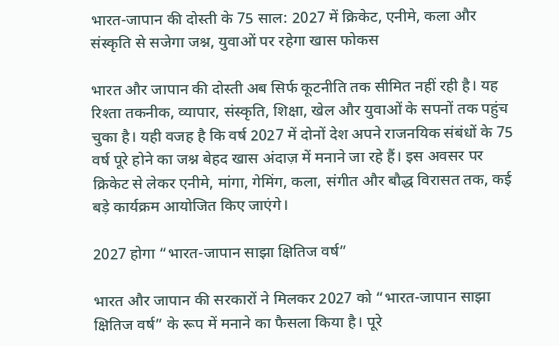भारत-जापान की दोस्ती के 75 साल: 2027 में क्रिकेट, एनीमे, कला और संस्कृति से सजेगा जश्न, युवाओं पर रहेगा खास फोकस

भारत और जापान की दोस्ती अब सिर्फ कूटनीति तक सीमित नहीं रही है। यह रिश्ता तकनीक, व्यापार, संस्कृति, शिक्षा, खेल और युवाओं के सपनों तक पहुंच चुका है। यही वजह है कि वर्ष 2027 में दोनों देश अपने राजनयिक संबंधों के 75 वर्ष पूरे होने का जश्न बेहद खास अंदाज़ में मनाने जा रहे हैं। इस अवसर पर क्रिकेट से लेकर एनीमे, मांगा, गेमिंग, कला, संगीत और बौद्ध विरासत तक, कई बड़े कार्यक्रम आयोजित किए जाएंगे।

2027 होगा “भारत-जापान साझा क्षितिज वर्ष”

भारत और जापान की सरकारों ने मिलकर 2027 को “भारत-जापान साझा क्षितिज वर्ष” के रूप में मनाने का फैसला किया है। पूरे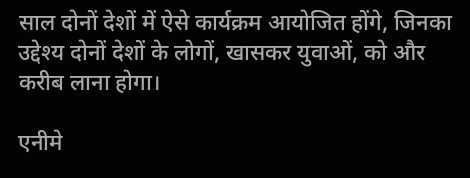साल दोनों देशों में ऐसे कार्यक्रम आयोजित होंगे, जिनका उद्देश्य दोनों देशों के लोगों, खासकर युवाओं, को और करीब लाना होगा।

एनीमे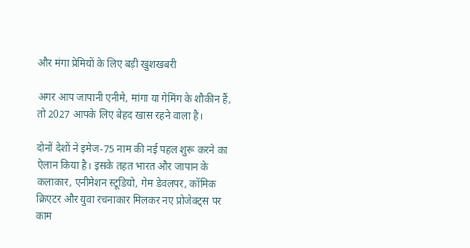और मंगा प्रेमियों के लिए बड़ी खुशखबरी

अगर आप जापानी एनीमे, मांगा या गेमिंग के शौकीन हैं, तो 2027 आपके लिए बेहद खास रहने वाला है।

दोनों देशों ने इमेज-75 नाम की नई पहल शुरू करने का ऐलान किया है। इसके तहत भारत और जापान के कलाकार, एनीमेशन स्टूडियो, गेम डेवलपर, कॉमिक क्रिएटर और युवा रचनाकार मिलकर नए प्रोजेक्ट्स पर काम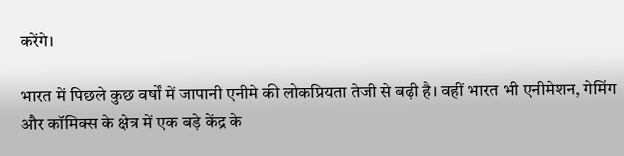करेंगे।

भारत में पिछले कुछ वर्षों में जापानी एनीमे की लोकप्रियता तेजी से बढ़ी है। वहीं भारत भी एनीमेशन, गेमिंग और कॉमिक्स के क्षेत्र में एक बड़े केंद्र के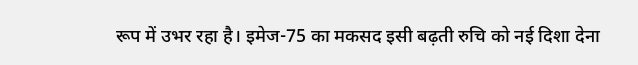रूप में उभर रहा है। इमेज-75 का मकसद इसी बढ़ती रुचि को नई दिशा देना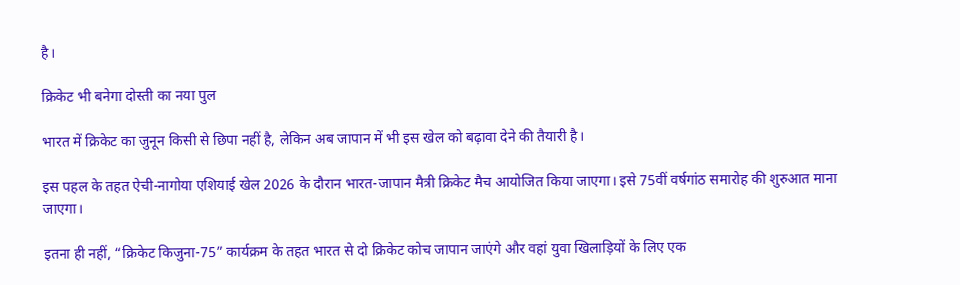है।

क्रिकेट भी बनेगा दोस्ती का नया पुल

भारत में क्रिकेट का जुनून किसी से छिपा नहीं है, लेकिन अब जापान में भी इस खेल को बढ़ावा देने की तैयारी है।

इस पहल के तहत ऐची-नागोया एशियाई खेल 2026 के दौरान भारत-जापान मैत्री क्रिकेट मैच आयोजित किया जाएगा। इसे 75वीं वर्षगांठ समारोह की शुरुआत माना जाएगा।

इतना ही नहीं, “क्रिकेट किजुना-75” कार्यक्रम के तहत भारत से दो क्रिकेट कोच जापान जाएंगे और वहां युवा खिलाड़ियों के लिए एक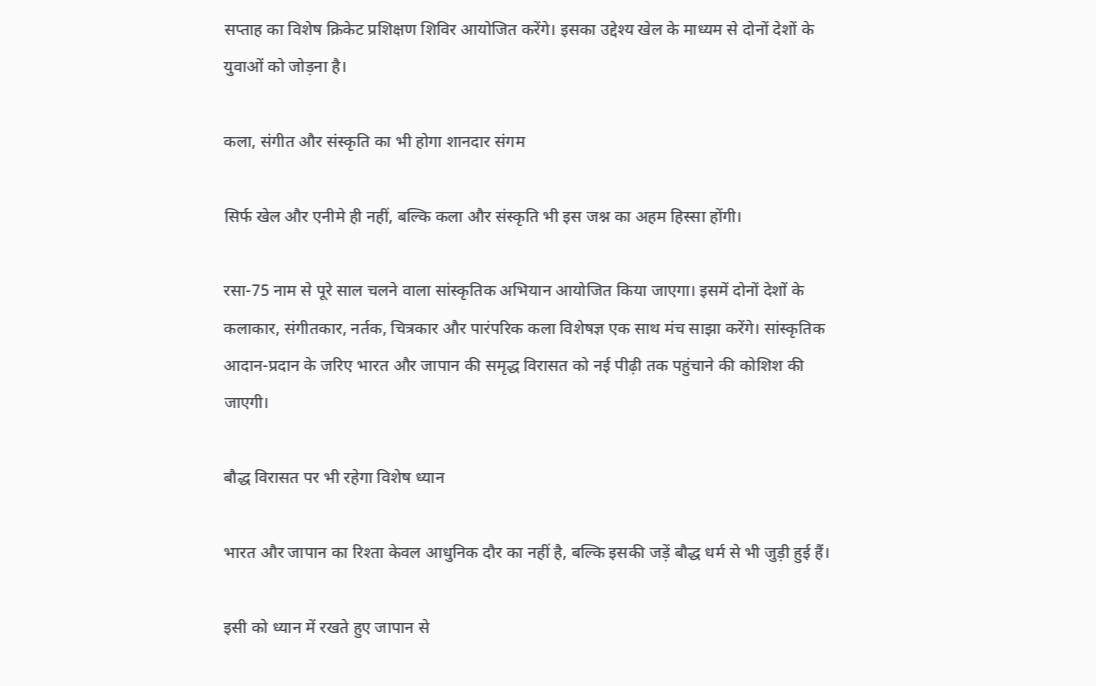सप्ताह का विशेष क्रिकेट प्रशिक्षण शिविर आयोजित करेंगे। इसका उद्देश्य खेल के माध्यम से दोनों देशों के युवाओं को जोड़ना है।

कला, संगीत और संस्कृति का भी होगा शानदार संगम

सिर्फ खेल और एनीमे ही नहीं, बल्कि कला और संस्कृति भी इस जश्न का अहम हिस्सा होंगी।

रसा-75 नाम से पूरे साल चलने वाला सांस्कृतिक अभियान आयोजित किया जाएगा। इसमें दोनों देशों के कलाकार, संगीतकार, नर्तक, चित्रकार और पारंपरिक कला विशेषज्ञ एक साथ मंच साझा करेंगे। सांस्कृतिक आदान-प्रदान के जरिए भारत और जापान की समृद्ध विरासत को नई पीढ़ी तक पहुंचाने की कोशिश की जाएगी।

बौद्ध विरासत पर भी रहेगा विशेष ध्यान

भारत और जापान का रिश्ता केवल आधुनिक दौर का नहीं है, बल्कि इसकी जड़ें बौद्ध धर्म से भी जुड़ी हुई हैं।

इसी को ध्यान में रखते हुए जापान से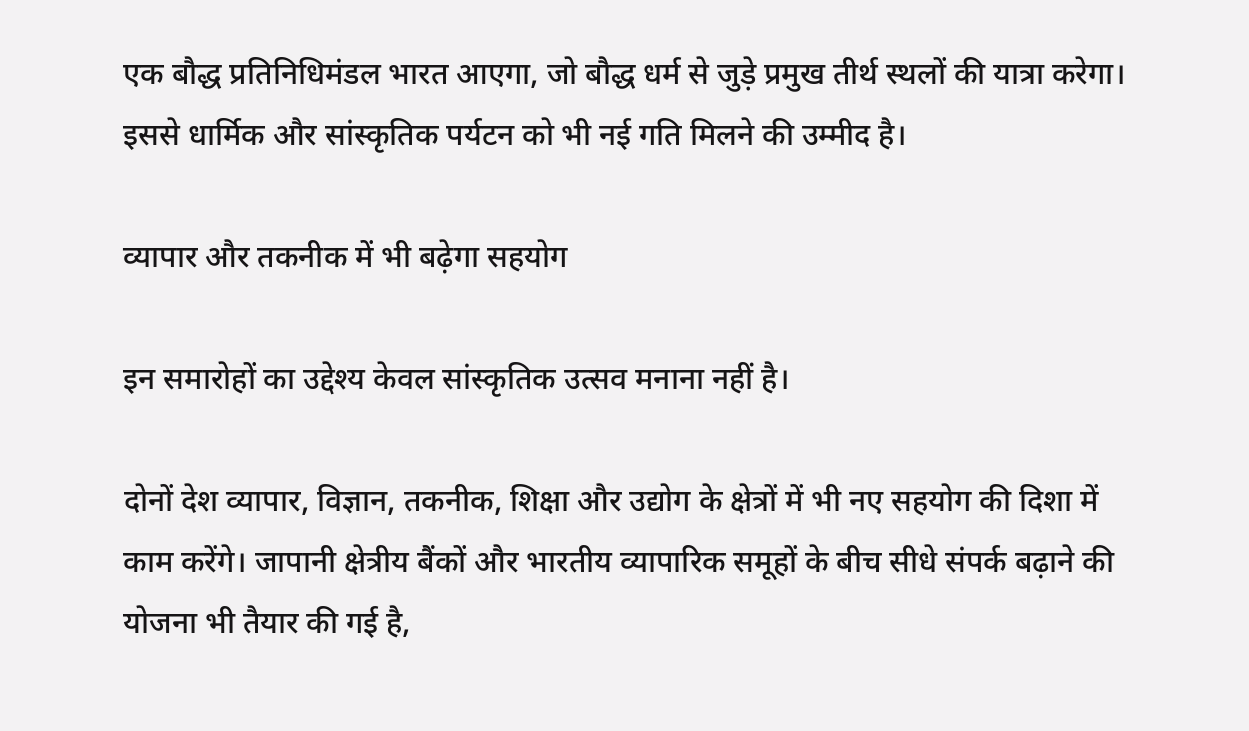एक बौद्ध प्रतिनिधिमंडल भारत आएगा, जो बौद्ध धर्म से जुड़े प्रमुख तीर्थ स्थलों की यात्रा करेगा। इससे धार्मिक और सांस्कृतिक पर्यटन को भी नई गति मिलने की उम्मीद है।

व्यापार और तकनीक में भी बढ़ेगा सहयोग

इन समारोहों का उद्देश्य केवल सांस्कृतिक उत्सव मनाना नहीं है।

दोनों देश व्यापार, विज्ञान, तकनीक, शिक्षा और उद्योग के क्षेत्रों में भी नए सहयोग की दिशा में काम करेंगे। जापानी क्षेत्रीय बैंकों और भारतीय व्यापारिक समूहों के बीच सीधे संपर्क बढ़ाने की योजना भी तैयार की गई है,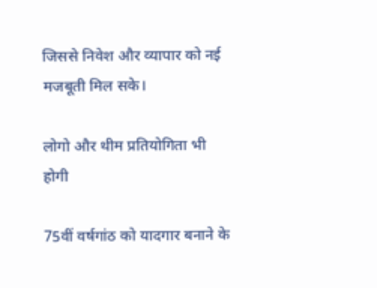जिससे निवेश और व्यापार को नई मजबूती मिल सके।

लोगो और थीम प्रतियोगिता भी होगी

75वीं वर्षगांठ को यादगार बनाने के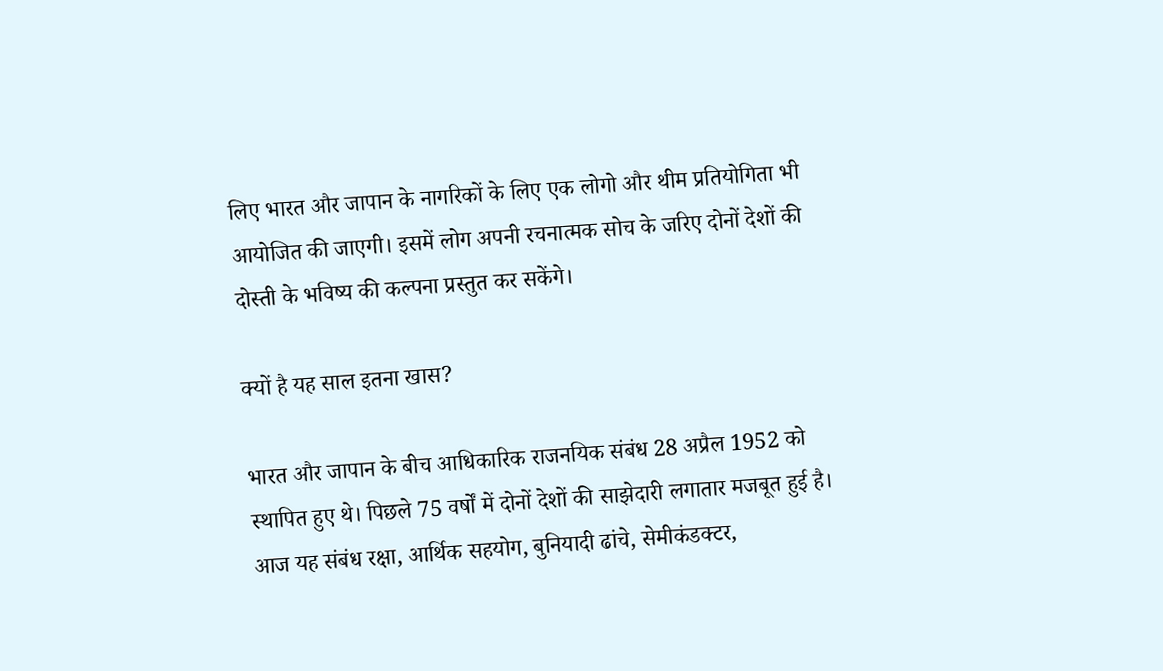लिए भारत और जापान के नागरिकों के लिए एक लोगो और थीम प्रतियोगिता भी आयोजित की जाएगी। इसमें लोग अपनी रचनात्मक सोच के जरिए दोनों देशों की दोस्ती के भविष्य की कल्पना प्रस्तुत कर सकेंगे।

क्यों है यह साल इतना खास?

भारत और जापान के बीच आधिकारिक राजनयिक संबंध 28 अप्रैल 1952 को स्थापित हुए थे। पिछले 75 वर्षों में दोनों देशों की साझेदारी लगातार मजबूत हुई है। आज यह संबंध रक्षा, आर्थिक सहयोग, बुनियादी ढांचे, सेमीकंडक्टर,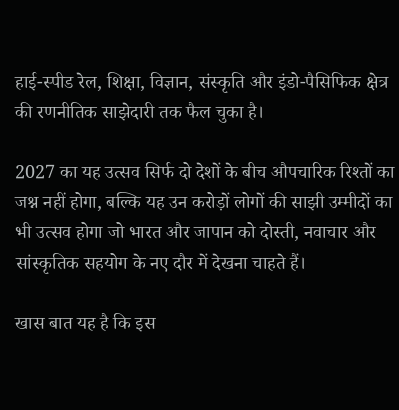हाई-स्पीड रेल, शिक्षा, विज्ञान, संस्कृति और इंडो-पैसिफिक क्षेत्र की रणनीतिक साझेदारी तक फैल चुका है।

2027 का यह उत्सव सिर्फ दो देशों के बीच औपचारिक रिश्तों का जश्न नहीं होगा, बल्कि यह उन करोड़ों लोगों की साझी उम्मीदों का भी उत्सव होगा जो भारत और जापान को दोस्ती, नवाचार और सांस्कृतिक सहयोग के नए दौर में देखना चाहते हैं।

खास बात यह है कि इस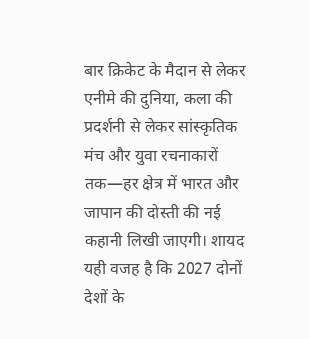बार क्रिकेट के मैदान से लेकर एनीमे की दुनिया, कला की प्रदर्शनी से लेकर सांस्कृतिक मंच और युवा रचनाकारों तक—हर क्षेत्र में भारत और जापान की दोस्ती की नई कहानी लिखी जाएगी। शायद यही वजह है कि 2027 दोनों देशों के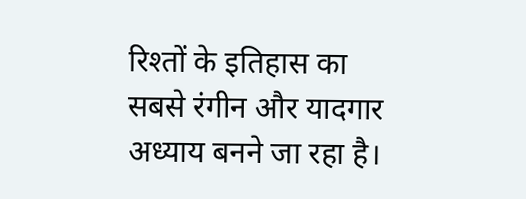रिश्तों के इतिहास का सबसे रंगीन और यादगार अध्याय बनने जा रहा है।